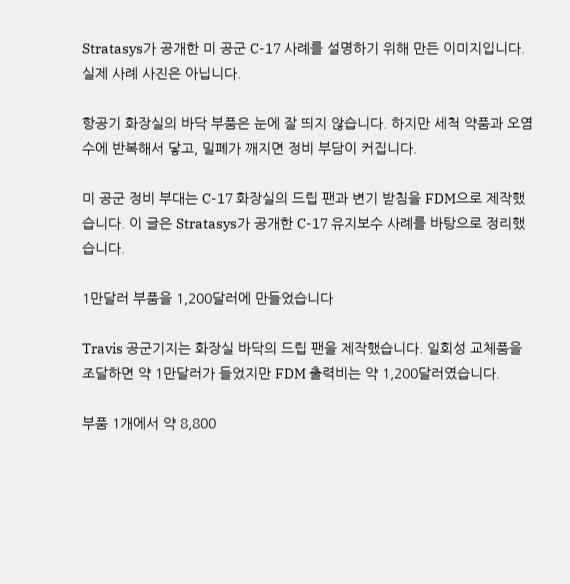Stratasys가 공개한 미 공군 C-17 사례를 설명하기 위해 만든 이미지입니다. 실제 사례 사진은 아닙니다.

항공기 화장실의 바닥 부품은 눈에 잘 띄지 않습니다. 하지만 세척 약품과 오염수에 반복해서 닿고, 밀폐가 깨지면 정비 부담이 커집니다.

미 공군 정비 부대는 C-17 화장실의 드립 팬과 변기 받침을 FDM으로 제작했습니다. 이 글은 Stratasys가 공개한 C-17 유지보수 사례를 바탕으로 정리했습니다.

1만달러 부품을 1,200달러에 만들었습니다

Travis 공군기지는 화장실 바닥의 드립 팬을 제작했습니다. 일회성 교체품을 조달하면 약 1만달러가 들었지만 FDM 출력비는 약 1,200달러였습니다.

부품 1개에서 약 8,800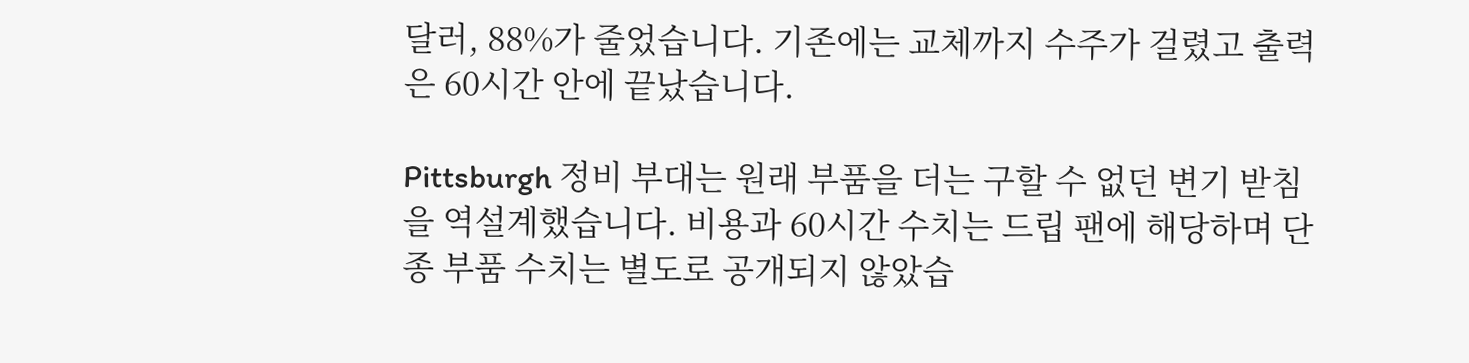달러, 88%가 줄었습니다. 기존에는 교체까지 수주가 걸렸고 출력은 60시간 안에 끝났습니다.

Pittsburgh 정비 부대는 원래 부품을 더는 구할 수 없던 변기 받침을 역설계했습니다. 비용과 60시간 수치는 드립 팬에 해당하며 단종 부품 수치는 별도로 공개되지 않았습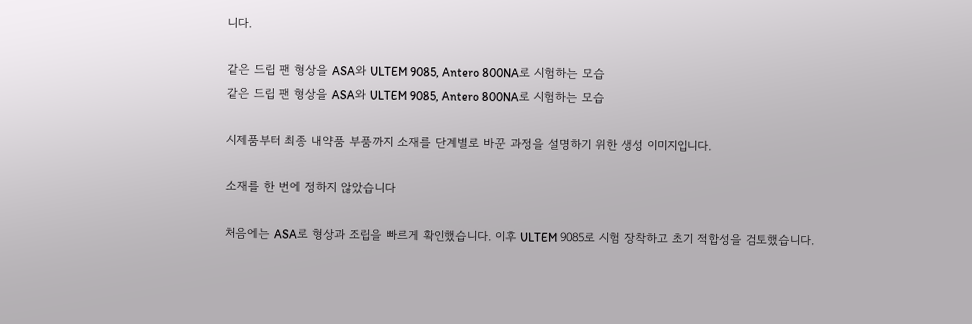니다.

같은 드립 팬 형상을 ASA와 ULTEM 9085, Antero 800NA로 시험하는 모습
같은 드립 팬 형상을 ASA와 ULTEM 9085, Antero 800NA로 시험하는 모습

시제품부터 최종 내약품 부품까지 소재를 단계별로 바꾼 과정을 설명하기 위한 생성 이미지입니다.

소재를 한 번에 정하지 않았습니다

처음에는 ASA로 형상과 조립을 빠르게 확인했습니다. 이후 ULTEM 9085로 시험 장착하고 초기 적합성을 검토했습니다.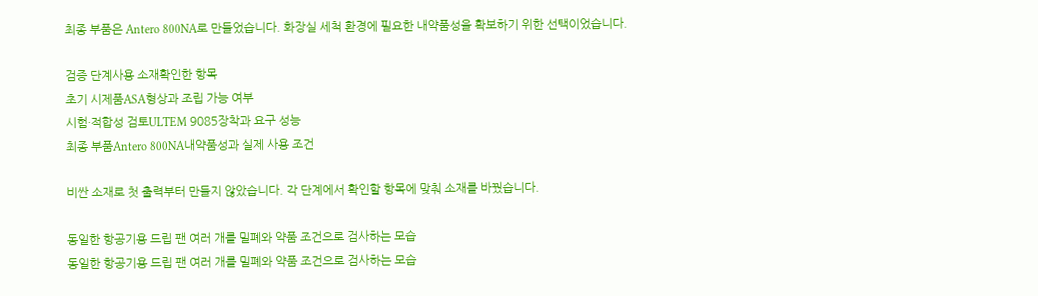최종 부품은 Antero 800NA로 만들었습니다. 화장실 세척 환경에 필요한 내약품성을 확보하기 위한 선택이었습니다.

검증 단계사용 소재확인한 항목
초기 시제품ASA형상과 조립 가능 여부
시험·적합성 검토ULTEM 9085장착과 요구 성능
최종 부품Antero 800NA내약품성과 실제 사용 조건

비싼 소재로 첫 출력부터 만들지 않았습니다. 각 단계에서 확인할 항목에 맞춰 소재를 바꿨습니다.

동일한 항공기용 드립 팬 여러 개를 밀폐와 약품 조건으로 검사하는 모습
동일한 항공기용 드립 팬 여러 개를 밀폐와 약품 조건으로 검사하는 모습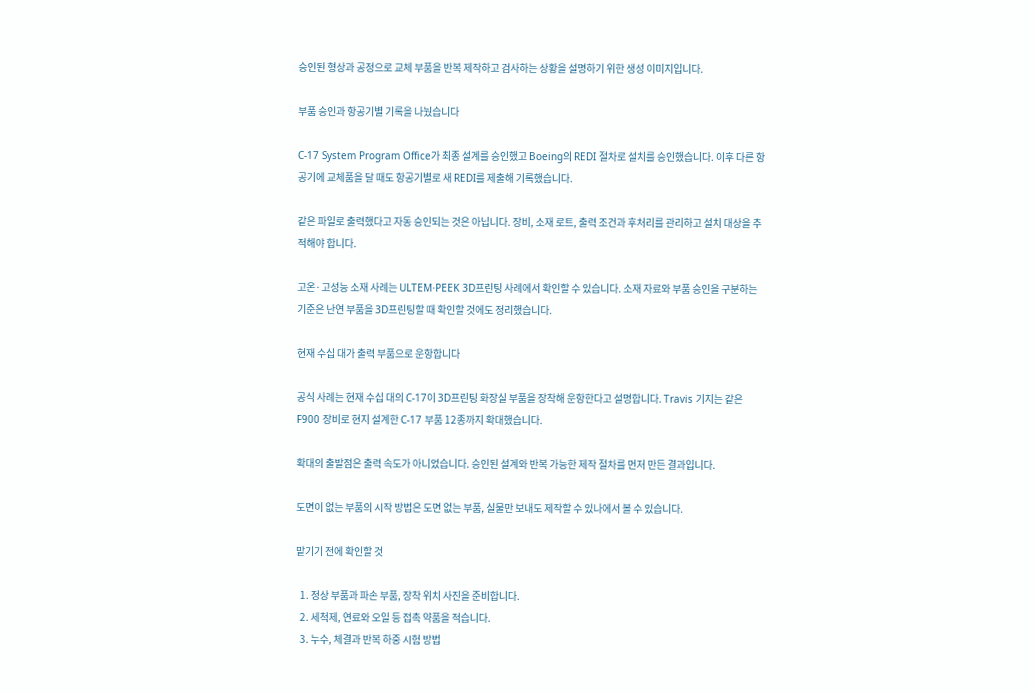승인된 형상과 공정으로 교체 부품을 반복 제작하고 검사하는 상황을 설명하기 위한 생성 이미지입니다.

부품 승인과 항공기별 기록을 나눴습니다

C-17 System Program Office가 최종 설계를 승인했고 Boeing의 REDI 절차로 설치를 승인했습니다. 이후 다른 항공기에 교체품을 달 때도 항공기별로 새 REDI를 제출해 기록했습니다.

같은 파일로 출력했다고 자동 승인되는 것은 아닙니다. 장비, 소재 로트, 출력 조건과 후처리를 관리하고 설치 대상을 추적해야 합니다.

고온·고성능 소재 사례는 ULTEM·PEEK 3D프린팅 사례에서 확인할 수 있습니다. 소재 자료와 부품 승인을 구분하는 기준은 난연 부품을 3D프린팅할 때 확인할 것에도 정리했습니다.

현재 수십 대가 출력 부품으로 운항합니다

공식 사례는 현재 수십 대의 C-17이 3D프린팅 화장실 부품을 장착해 운항한다고 설명합니다. Travis 기지는 같은 F900 장비로 현지 설계한 C-17 부품 12종까지 확대했습니다.

확대의 출발점은 출력 속도가 아니었습니다. 승인된 설계와 반복 가능한 제작 절차를 먼저 만든 결과입니다.

도면이 없는 부품의 시작 방법은 도면 없는 부품, 실물만 보내도 제작할 수 있나에서 볼 수 있습니다.

맡기기 전에 확인할 것

  1. 정상 부품과 파손 부품, 장착 위치 사진을 준비합니다.
  2. 세척제, 연료와 오일 등 접촉 약품을 적습니다.
  3. 누수, 체결과 반복 하중 시험 방법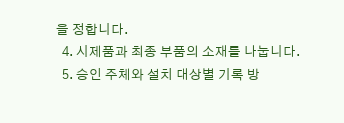을 정합니다.
  4. 시제품과 최종 부품의 소재를 나눕니다.
  5. 승인 주체와 설치 대상별 기록 방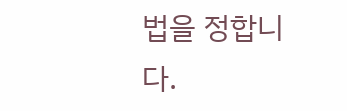법을 정합니다.